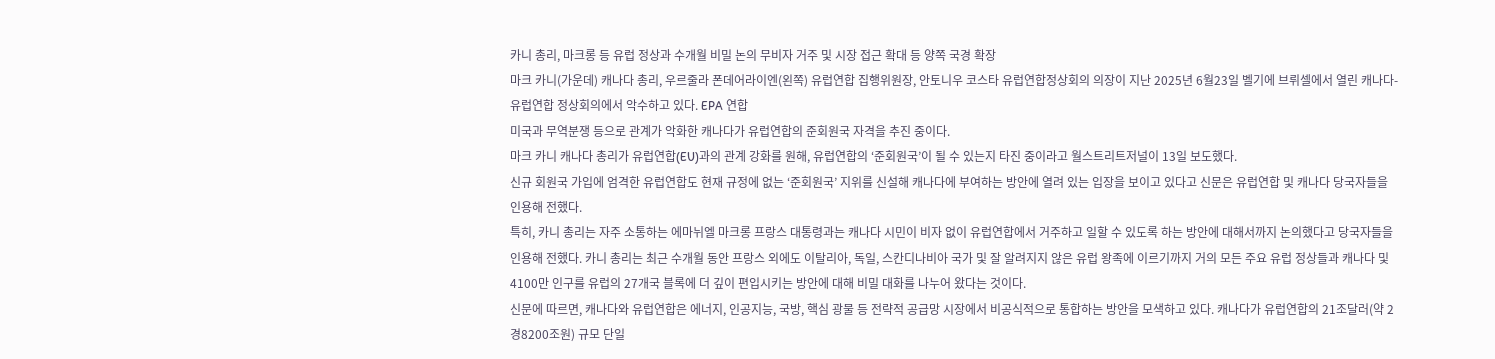카니 총리, 마크롱 등 유럽 정상과 수개월 비밀 논의 무비자 거주 및 시장 접근 확대 등 양쪽 국경 확장
마크 카니(가운데) 캐나다 총리, 우르줄라 폰데어라이엔(왼쪽) 유럽연합 집행위원장, 안토니우 코스타 유럽연합정상회의 의장이 지난 2025년 6월23일 벨기에 브뤼셀에서 열린 캐나다-유럽연합 정상회의에서 악수하고 있다. EPA 연합
미국과 무역분쟁 등으로 관계가 악화한 캐나다가 유럽연합의 준회원국 자격을 추진 중이다.
마크 카니 캐나다 총리가 유럽연합(EU)과의 관계 강화를 원해, 유럽연합의 ‘준회원국’이 될 수 있는지 타진 중이라고 월스트리트저널이 13일 보도했다.
신규 회원국 가입에 엄격한 유럽연합도 현재 규정에 없는 ‘준회원국’ 지위를 신설해 캐나다에 부여하는 방안에 열려 있는 입장을 보이고 있다고 신문은 유럽연합 및 캐나다 당국자들을 인용해 전했다.
특히, 카니 총리는 자주 소통하는 에마뉘엘 마크롱 프랑스 대통령과는 캐나다 시민이 비자 없이 유럽연합에서 거주하고 일할 수 있도록 하는 방안에 대해서까지 논의했다고 당국자들을 인용해 전했다. 카니 총리는 최근 수개월 동안 프랑스 외에도 이탈리아, 독일, 스칸디나비아 국가 및 잘 알려지지 않은 유럽 왕족에 이르기까지 거의 모든 주요 유럽 정상들과 캐나다 및 4100만 인구를 유럽의 27개국 블록에 더 깊이 편입시키는 방안에 대해 비밀 대화를 나누어 왔다는 것이다.
신문에 따르면, 캐나다와 유럽연합은 에너지, 인공지능, 국방, 핵심 광물 등 전략적 공급망 시장에서 비공식적으로 통합하는 방안을 모색하고 있다. 캐나다가 유럽연합의 21조달러(약 2경8200조원) 규모 단일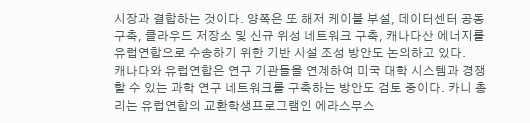시장과 결합하는 것이다. 양쪽은 또 해저 케이블 부설, 데이터센터 공동 구축, 클라우드 저장소 및 신규 위성 네트워크 구축, 캐나다산 에너지를 유럽연합으로 수송하기 위한 기반 시설 조성 방안도 논의하고 있다.
캐나다와 유럽연합은 연구 기관들을 연계하여 미국 대학 시스템과 경쟁할 수 있는 과학 연구 네트워크를 구축하는 방안도 검토 중이다. 카니 총리는 유럽연합의 교환학생프로그램인 에라스무스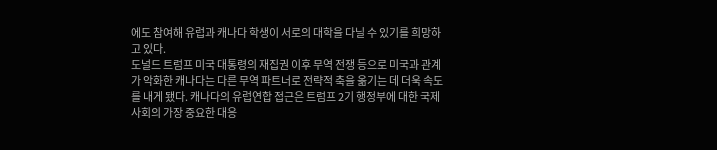에도 참여해 유럽과 캐나다 학생이 서로의 대학을 다닐 수 있기를 희망하고 있다.
도널드 트럼프 미국 대통령의 재집권 이후 무역 전쟁 등으로 미국과 관계가 악화한 캐나다는 다른 무역 파트너로 전략적 축을 옮기는 데 더욱 속도를 내게 됐다. 캐나다의 유럽연합 접근은 트럼프 2기 행정부에 대한 국제사회의 가장 중요한 대응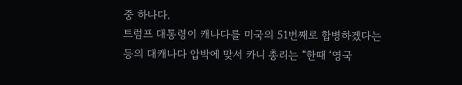중 하나다.
트럼프 대통령이 캐나다를 미국의 51번째로 합병하겠다는 등의 대캐나다 압박에 맞서 카니 총리는 “한때 ‘영국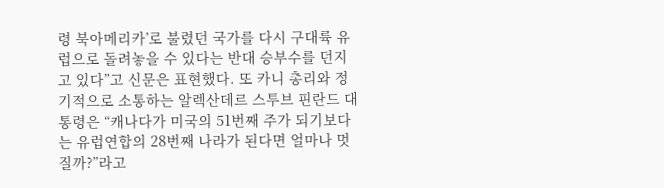령 북아메리카’로 불렸던 국가를 다시 구대륙 유럽으로 돌려놓을 수 있다는 반대 승부수를 던지고 있다”고 신문은 표현했다. 또 카니 총리와 정기적으로 소통하는 알렉산데르 스투브 핀란드 대통령은 “캐나다가 미국의 51번째 주가 되기보다는 유럽연합의 28번째 나라가 된다면 얼마나 멋질까?”라고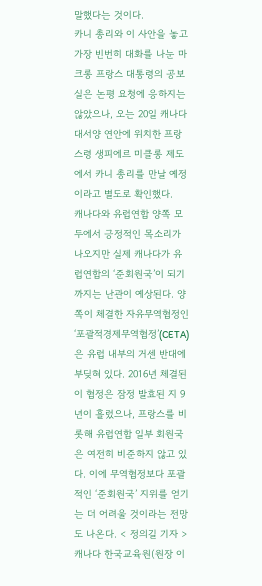말했다는 것이다.
카니 총리와 이 사안을 놓고 가장 빈번히 대화를 나눈 마크롱 프랑스 대통령의 공보실은 논평 요청에 응하지는 않았으나, 오는 20일 캐나다 대서양 연안에 위치한 프랑스령 생피에르 미클롱 제도에서 카니 총리를 만날 예정이라고 별도로 확인했다.
캐나다와 유럽연합 양쪽 모두에서 긍정적인 목소리가 나오지만 실제 캐나다가 유럽연합의 ‘준회원국’이 되기까지는 난관이 예상된다. 양쪽이 체결한 자유무역협정인 ‘포괄적경제무역협정’(CETA)은 유럽 내부의 거센 반대에 부딪혀 있다. 2016년 체결된 이 협정은 잠정 발효된 지 9년이 흘렀으나, 프랑스를 비롯해 유럽연합 일부 회원국은 여전히 비준하지 않고 있다. 이에 무역협정보다 포괄적인 ‘준회원국’ 지위를 얻기는 더 어려울 것이라는 전망도 나온다. < 정의길 기자 >
캐나다 한국교육원(원장 이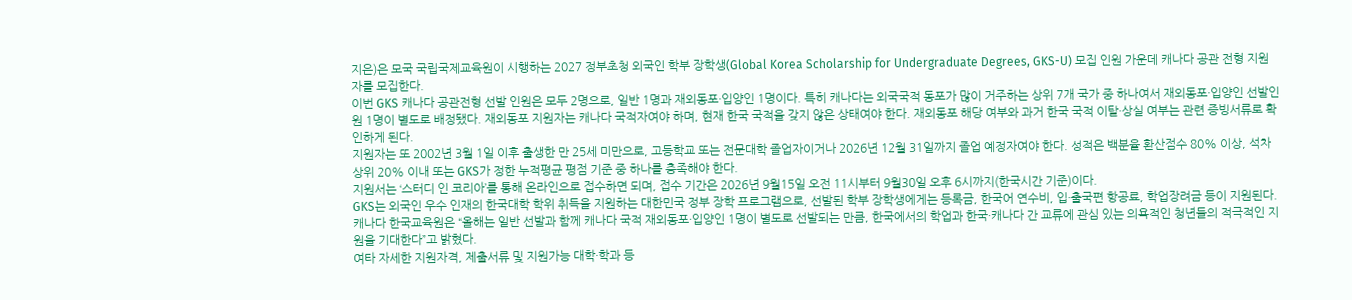지은)은 모국 국립국제교육원이 시행하는 2027 정부초청 외국인 학부 장학생(Global Korea Scholarship for Undergraduate Degrees, GKS-U) 모집 인원 가운데 캐나다 공관 전형 지원자를 모집한다.
이번 GKS 캐나다 공관전형 선발 인원은 모두 2명으로, 일반 1명과 재외동포·입양인 1명이다. 특히 캐나다는 외국국적 동포가 많이 거주하는 상위 7개 국가 중 하나여서 재외동포·입양인 선발인원 1명이 별도로 배정됐다. 재외동포 지원자는 캐나다 국적자여야 하며, 현재 한국 국적을 갖지 않은 상태여야 한다. 재외동포 해당 여부와 과거 한국 국적 이탈·상실 여부는 관련 증빙서류로 확인하게 된다.
지원자는 또 2002년 3월 1일 이후 출생한 만 25세 미만으로, 고등학교 또는 전문대학 졸업자이거나 2026년 12월 31일까지 졸업 예정자여야 한다. 성적은 백분율 환산점수 80% 이상, 석차 상위 20% 이내 또는 GKS가 정한 누적평균 평점 기준 중 하나를 충족해야 한다.
지원서는 ‘스터디 인 코리아’를 통해 온라인으로 접수하면 되며, 접수 기간은 2026년 9월15일 오전 11시부터 9월30일 오후 6시까지(한국시간 기준)이다.
GKS는 외국인 우수 인재의 한국대학 학위 취득을 지원하는 대한민국 정부 장학 프로그램으로, 선발된 학부 장학생에게는 등록금, 한국어 연수비, 입·출국편 항공료, 학업장려금 등이 지원된다.
캐나다 한국교육원은 “올해는 일반 선발과 함께 캐나다 국적 재외동포·입양인 1명이 별도로 선발되는 만큼, 한국에서의 학업과 한국·캐나다 간 교류에 관심 있는 의욕적인 청년들의 적극적인 지원을 기대한다”고 밝혔다.
여타 자세한 지원자격, 제출서류 및 지원가능 대학·학과 등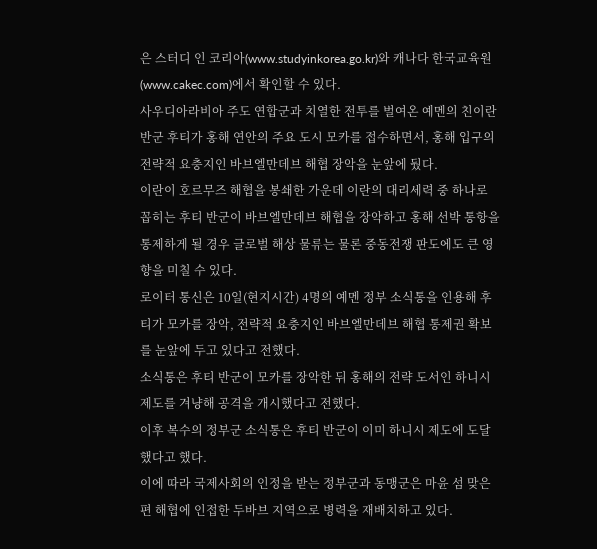은 스터디 인 코리아(www.studyinkorea.go.kr)와 캐나다 한국교육원(www.cakec.com)에서 확인할 수 있다.
사우디아라비아 주도 연합군과 치열한 전투를 벌여온 예멘의 친이란 반군 후티가 홍해 연안의 주요 도시 모카를 접수하면서, 홍해 입구의 전략적 요충지인 바브엘만데브 해협 장악을 눈앞에 뒀다.
이란이 호르무즈 해협을 봉쇄한 가운데 이란의 대리세력 중 하나로 꼽히는 후티 반군이 바브엘만데브 해협을 장악하고 홍해 선박 통항을 통제하게 될 경우 글로벌 해상 물류는 물론 중동전쟁 판도에도 큰 영향을 미칠 수 있다.
로이터 통신은 10일(현지시간) 4명의 예멘 정부 소식통을 인용해 후티가 모카를 장악, 전략적 요충지인 바브엘만데브 해협 통제권 확보를 눈앞에 두고 있다고 전했다.
소식통은 후티 반군이 모카를 장악한 뒤 홍해의 전략 도서인 하니시 제도를 겨냥해 공격을 개시했다고 전했다.
이후 복수의 정부군 소식통은 후티 반군이 이미 하니시 제도에 도달했다고 했다.
이에 따라 국제사회의 인정을 받는 정부군과 동맹군은 마윤 섬 맞은편 해협에 인접한 두바브 지역으로 병력을 재배치하고 있다.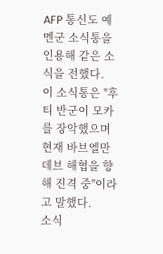AFP 통신도 예멘군 소식통을 인용해 같은 소식을 전했다.
이 소식통은 "후티 반군이 모카를 장악했으며 현재 바브엘만데브 해협을 향해 진격 중"이라고 말했다.
소식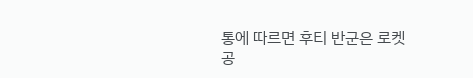통에 따르면 후티 반군은 로켓 공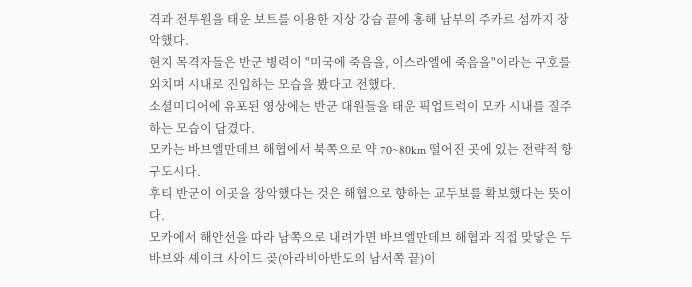격과 전투원을 태운 보트를 이용한 지상 강습 끝에 홍해 남부의 주카르 섬까지 장악했다.
현지 목격자들은 반군 병력이 "미국에 죽음을, 이스라엘에 죽음을"이라는 구호를 외치며 시내로 진입하는 모습을 봤다고 전했다.
소셜미디어에 유포된 영상에는 반군 대원들을 태운 픽업트럭이 모카 시내를 질주하는 모습이 담겼다.
모카는 바브엘만데브 해협에서 북쪽으로 약 70~80km 떨어진 곳에 있는 전략적 항구도시다.
후티 반군이 이곳을 장악했다는 것은 해협으로 향하는 교두보를 확보했다는 뜻이다.
모카에서 해안선을 따라 남쪽으로 내려가면 바브엘만데브 해협과 직접 맞닿은 두바브와 셰이크 사이드 곶(아라비아반도의 남서쪽 끝)이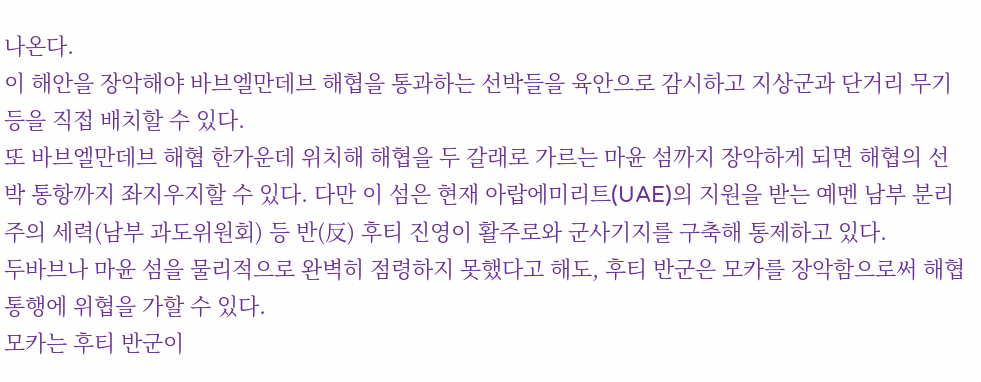나온다.
이 해안을 장악해야 바브엘만데브 해협을 통과하는 선박들을 육안으로 감시하고 지상군과 단거리 무기 등을 직접 배치할 수 있다.
또 바브엘만데브 해협 한가운데 위치해 해협을 두 갈래로 가르는 마윤 섬까지 장악하게 되면 해협의 선박 통항까지 좌지우지할 수 있다. 다만 이 섬은 현재 아랍에미리트(UAE)의 지원을 받는 예멘 남부 분리주의 세력(남부 과도위원회) 등 반(反) 후티 진영이 활주로와 군사기지를 구축해 통제하고 있다.
두바브나 마윤 섬을 물리적으로 완벽히 점령하지 못했다고 해도, 후티 반군은 모카를 장악함으로써 해협 통행에 위협을 가할 수 있다.
모카는 후티 반군이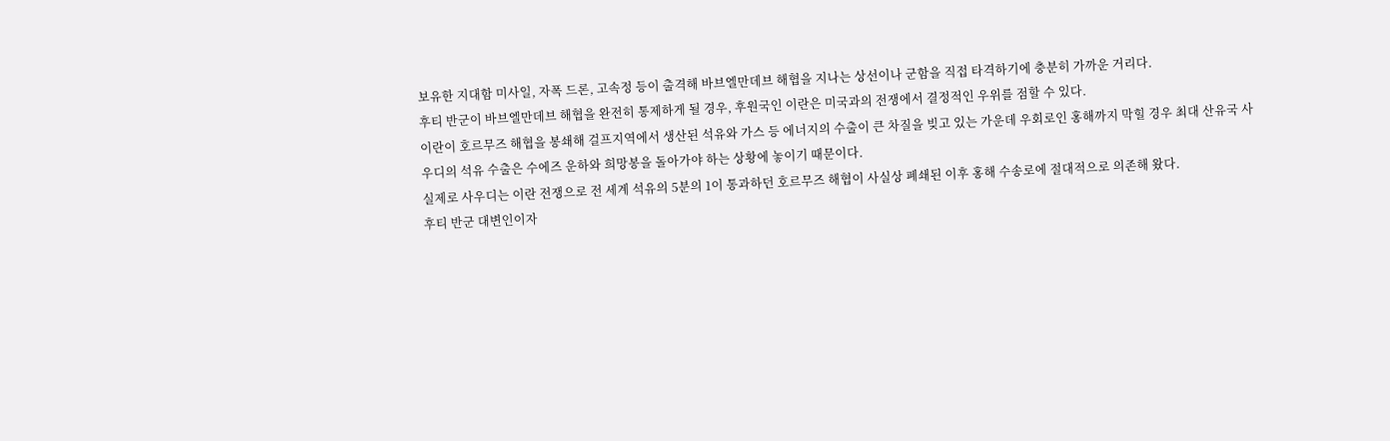보유한 지대함 미사일, 자폭 드론, 고속정 등이 출격해 바브엘만데브 해협을 지나는 상선이나 군함을 직접 타격하기에 충분히 가까운 거리다.
후티 반군이 바브엘만데브 해협을 완전히 통제하게 될 경우, 후원국인 이란은 미국과의 전쟁에서 결정적인 우위를 점할 수 있다.
이란이 호르무즈 해협을 봉쇄해 걸프지역에서 생산된 석유와 가스 등 에너지의 수출이 큰 차질을 빚고 있는 가운데 우회로인 홍해까지 막힐 경우 최대 산유국 사우디의 석유 수출은 수에즈 운하와 희망봉을 돌아가야 하는 상황에 놓이기 때문이다.
실제로 사우디는 이란 전쟁으로 전 세계 석유의 5분의 1이 통과하던 호르무즈 해협이 사실상 폐쇄된 이후 홍해 수송로에 절대적으로 의존해 왔다.
후티 반군 대변인이자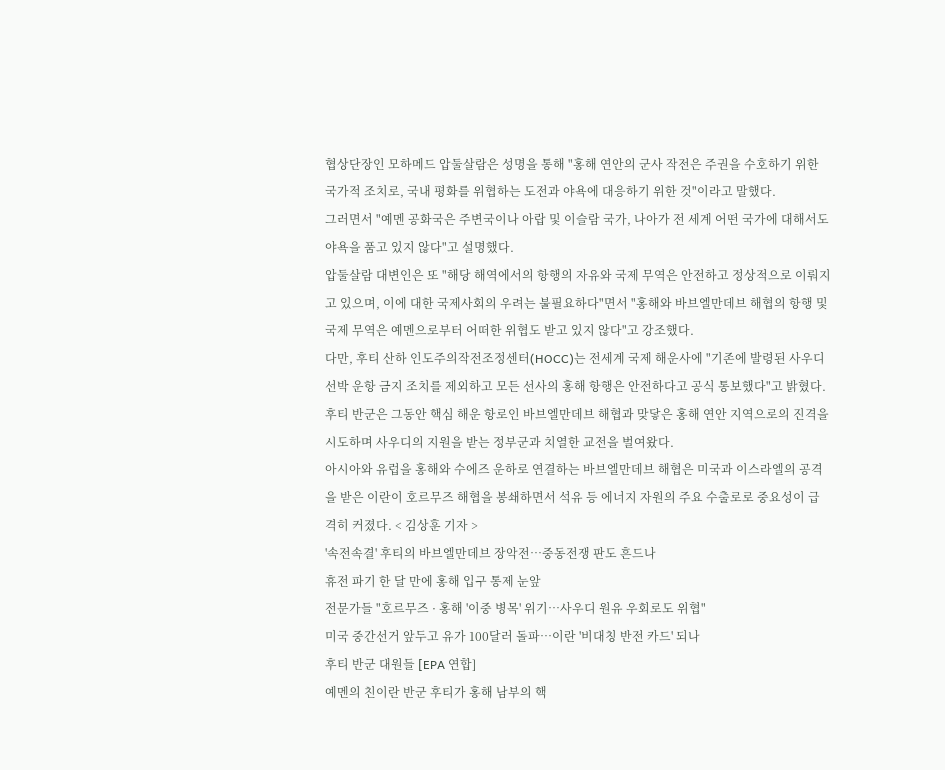협상단장인 모하메드 압둘살람은 성명을 통해 "홍해 연안의 군사 작전은 주권을 수호하기 위한 국가적 조치로, 국내 평화를 위협하는 도전과 야욕에 대응하기 위한 것"이라고 말했다.
그러면서 "예멘 공화국은 주변국이나 아랍 및 이슬람 국가, 나아가 전 세계 어떤 국가에 대해서도 야욕을 품고 있지 않다"고 설명했다.
압둘살람 대변인은 또 "해당 해역에서의 항행의 자유와 국제 무역은 안전하고 정상적으로 이뤄지고 있으며, 이에 대한 국제사회의 우려는 불필요하다"면서 "홍해와 바브엘만데브 해협의 항행 및 국제 무역은 예멘으로부터 어떠한 위협도 받고 있지 않다"고 강조했다.
다만, 후티 산하 인도주의작전조정센터(HOCC)는 전세계 국제 해운사에 "기존에 발령된 사우디 선박 운항 금지 조치를 제외하고 모든 선사의 홍해 항행은 안전하다고 공식 통보했다"고 밝혔다.
후티 반군은 그동안 핵심 해운 항로인 바브엘만데브 해협과 맞닿은 홍해 연안 지역으로의 진격을 시도하며 사우디의 지원을 받는 정부군과 치열한 교전을 벌여왔다.
아시아와 유럽을 홍해와 수에즈 운하로 연결하는 바브엘만데브 해협은 미국과 이스라엘의 공격을 받은 이란이 호르무즈 해협을 봉쇄하면서 석유 등 에너지 자원의 주요 수출로로 중요성이 급격히 커졌다. < 김상훈 기자 >
'속전속결' 후티의 바브엘만데브 장악전…중동전쟁 판도 흔드나
휴전 파기 한 달 만에 홍해 입구 통제 눈앞
전문가들 "호르무즈 · 홍해 '이중 병목' 위기…사우디 원유 우회로도 위협"
미국 중간선거 앞두고 유가 100달러 돌파…이란 '비대칭 반전 카드' 되나
후티 반군 대원들 [EPA 연합]
예멘의 친이란 반군 후티가 홍해 남부의 핵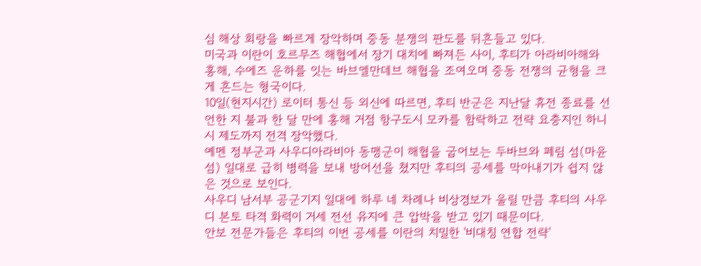심 해상 회랑을 빠르게 장악하며 중동 분쟁의 판도를 뒤흔들고 있다.
미국과 이란이 호르무즈 해협에서 장기 대치에 빠져든 사이, 후티가 아라비아해와 홍해, 수에즈 운하를 잇는 바브엘만데브 해협을 조여오며 중동 전쟁의 균형을 크게 흔드는 형국이다.
10일(현지시간) 로이터 통신 등 외신에 따르면, 후티 반군은 지난달 휴전 종료를 선언한 지 불과 한 달 만에 홍해 거점 항구도시 모카를 함락하고 전략 요충지인 하니시 제도까지 전격 장악했다.
예멘 정부군과 사우디아라비아 동맹군이 해협을 굽어보는 두바브와 페림 섬(마윤 섬) 일대로 급히 병력을 보내 방어선을 쳤지만 후티의 공세를 막아내기가 쉽지 않은 것으로 보인다.
사우디 남서부 공군기지 일대에 하루 네 차례나 비상경보가 울릴 만큼 후티의 사우디 본토 타격 화력이 거세 전선 유지에 큰 압박을 받고 있기 때문이다.
안보 전문가들은 후티의 이번 공세를 이란의 치밀한 '비대칭 연합 전략'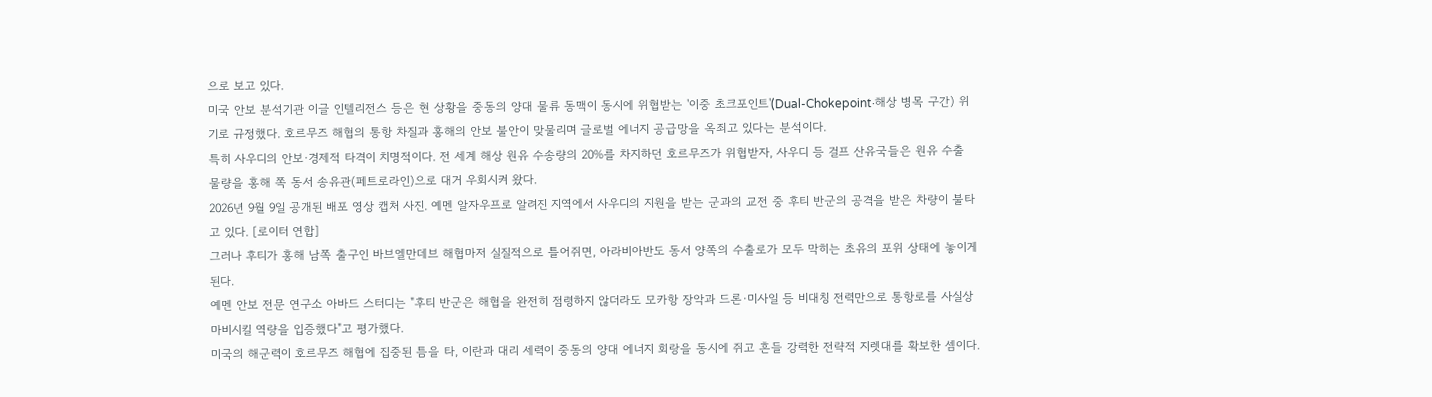으로 보고 있다.
미국 안보 분석기관 이글 인텔리전스 등은 현 상황을 중동의 양대 물류 동맥이 동시에 위협받는 '이중 초크포인트'(Dual-Chokepoint·해상 병목 구간) 위기로 규정했다. 호르무즈 해협의 통항 차질과 홍해의 안보 불안이 맞물리며 글로벌 에너지 공급망을 옥죄고 있다는 분석이다.
특히 사우디의 안보·경제적 타격이 치명적이다. 전 세계 해상 원유 수송량의 20%를 차지하던 호르무즈가 위협받자, 사우디 등 걸프 산유국들은 원유 수출 물량을 홍해 쪽 동서 송유관(페트로라인)으로 대거 우회시켜 왔다.
2026년 9월 9일 공개된 배포 영상 캡처 사진. 예멘 알자우프로 알려진 지역에서 사우디의 지원을 받는 군과의 교전 중 후티 반군의 공격을 받은 차량이 불타고 있다. [로이터 연합]
그러나 후티가 홍해 남쪽 출구인 바브엘만데브 해협마저 실질적으로 틀어쥐면, 아라비아반도 동서 양쪽의 수출로가 모두 막히는 초유의 포위 상태에 놓이게 된다.
예멘 안보 전문 연구소 아바드 스터디는 "후티 반군은 해협을 완전히 점령하지 않더라도 모카항 장악과 드론·미사일 등 비대칭 전력만으로 통항로를 사실상 마비시킬 역량을 입증했다"고 평가했다.
미국의 해군력이 호르무즈 해협에 집중된 틈을 타, 이란과 대리 세력이 중동의 양대 에너지 회랑을 동시에 쥐고 흔들 강력한 전략적 지렛대를 확보한 셈이다.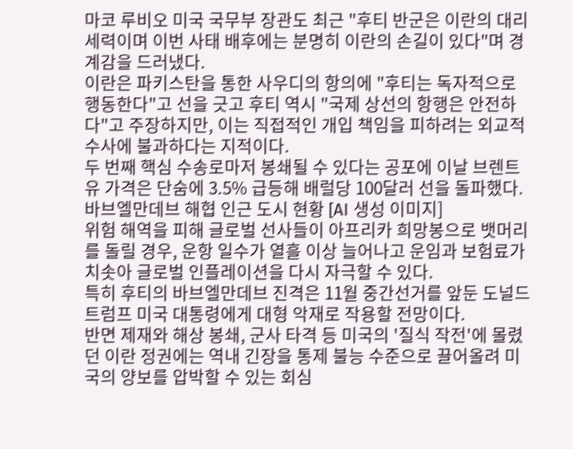마코 루비오 미국 국무부 장관도 최근 "후티 반군은 이란의 대리 세력이며 이번 사태 배후에는 분명히 이란의 손길이 있다"며 경계감을 드러냈다.
이란은 파키스탄을 통한 사우디의 항의에 "후티는 독자적으로 행동한다"고 선을 긋고 후티 역시 "국제 상선의 항행은 안전하다"고 주장하지만, 이는 직접적인 개입 책임을 피하려는 외교적 수사에 불과하다는 지적이다.
두 번째 핵심 수송로마저 봉쇄될 수 있다는 공포에 이날 브렌트유 가격은 단숨에 3.5% 급등해 배럴당 100달러 선을 돌파했다.
바브엘만데브 해협 인근 도시 현황 [AI 생성 이미지]
위험 해역을 피해 글로벌 선사들이 아프리카 희망봉으로 뱃머리를 돌릴 경우, 운항 일수가 열흘 이상 늘어나고 운임과 보험료가 치솟아 글로벌 인플레이션을 다시 자극할 수 있다.
특히 후티의 바브엘만데브 진격은 11월 중간선거를 앞둔 도널드 트럼프 미국 대통령에게 대형 악재로 작용할 전망이다.
반면 제재와 해상 봉쇄, 군사 타격 등 미국의 '질식 작전'에 몰렸던 이란 정권에는 역내 긴장을 통제 불능 수준으로 끌어올려 미국의 양보를 압박할 수 있는 회심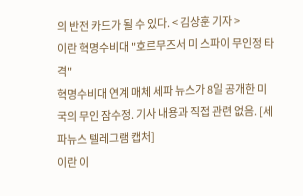의 반전 카드가 될 수 있다. < 김상훈 기자 >
이란 혁명수비대 "호르무즈서 미 스파이 무인정 타격"
혁명수비대 연계 매체 세파 뉴스가 8일 공개한 미국의 무인 잠수정. 기사 내용과 직접 관련 없음. [세파뉴스 텔레그램 캡처]
이란 이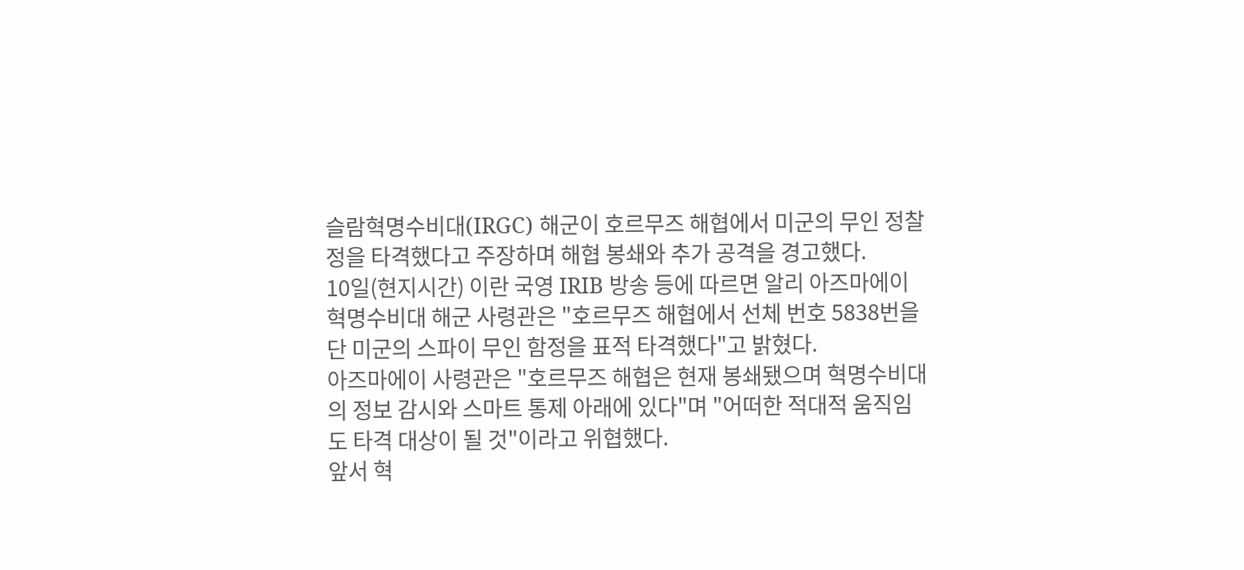슬람혁명수비대(IRGC) 해군이 호르무즈 해협에서 미군의 무인 정찰정을 타격했다고 주장하며 해협 봉쇄와 추가 공격을 경고했다.
10일(현지시간) 이란 국영 IRIB 방송 등에 따르면 알리 아즈마에이 혁명수비대 해군 사령관은 "호르무즈 해협에서 선체 번호 5838번을 단 미군의 스파이 무인 함정을 표적 타격했다"고 밝혔다.
아즈마에이 사령관은 "호르무즈 해협은 현재 봉쇄됐으며 혁명수비대의 정보 감시와 스마트 통제 아래에 있다"며 "어떠한 적대적 움직임도 타격 대상이 될 것"이라고 위협했다.
앞서 혁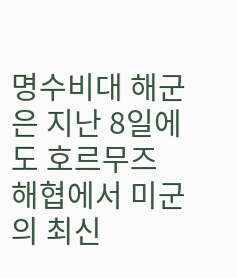명수비대 해군은 지난 8일에도 호르무즈 해협에서 미군의 최신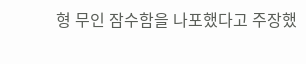형 무인 잠수함을 나포했다고 주장했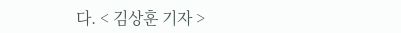다. < 김상훈 기자 >